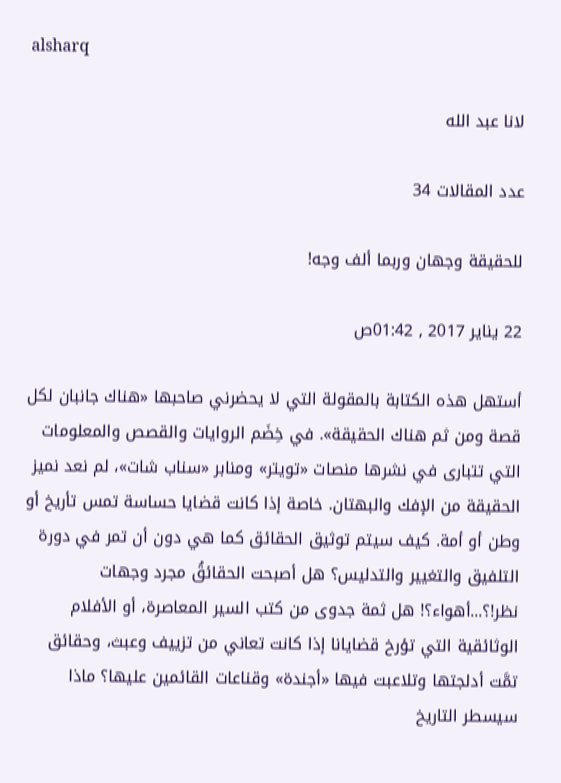alsharq

لانا عبد الله

عدد المقالات 34

للحقيقة وجهان وربما ألف وجه!

22 يناير 2017 , 01:42ص

أستهل هذه الكتابة بالمقولة التي لا يحضرني صاحبها «هناك جانبان لكل قصة ومن ثم هناك الحقيقة». في خِضَم الروايات والقصص والمعلومات التي تتبارى في نشرها منصات «تويتر» ومنابر «سناب شات»، لم نعد نميز الحقيقة من الإفك والبهتان. خاصة إذا كانت قضايا حساسة تمس تأريخ أو وطن أو أمة. كيف سيتم توثيق الحقائق كما هي دون أن تمر في دورة التلفيق والتغيير والتدليس؟ هل أصبحت الحقائقُ مجرد وجهات نظر!؟...أهواء؟! هل ثمة جدوى من كتب السير المعاصرة، أو الأفلام الوثائقية التي تؤرخ قضايانا إذا كانت تعاني من تزييف وعبث، وحقائق تمَّت أدلجتها وتلاعبت فيها «أجندة» وقناعات القائمين عليها؟ ماذا سيسطر التاريخ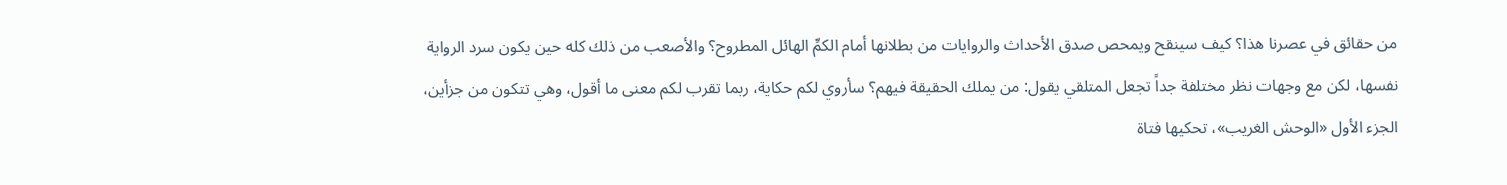من حقائق في عصرنا هذا؟ كيف سينقح ويمحص صدق الأحداث والروايات من بطلانها أمام الكمِّ الهائل المطروح؟ والأصعب من ذلك كله حين يكون سرد الرواية نفسها، لكن مع وجهات نظر مختلفة جداً تجعل المتلقي يقول: من يملك الحقيقة فيهم؟ سأروي لكم حكاية، ربما تقرب لكم معنى ما أقول، وهي تتكون من جزأين، الجزء الأول «الوحش الغريب»، تحكيها فتاة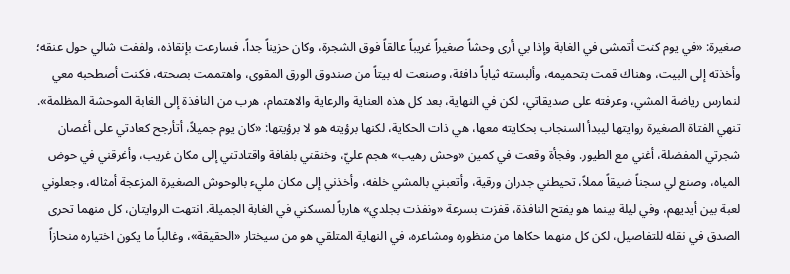صغيرة: «في يوم كنت أتمشى في الغابة وإذا بي أرى وحشاً صغيراً غريباً عالقاً فوق الشجرة، وكان حزيناً جداً، فسارعت بإنقاذه، ولففت شالي حول عنقه؛ وأخذته إلى البيت، وهناك قمت بتحميمه، وألبسته ثياباً دافئة، وصنعت له بيتاً من صندوق الورق المقوى، واهتممت بصحته، فكنت أصطحبه معي لنمارس رياضة المشي، وعرفته على صديقاتي، لكن في النهاية، بعد كل هذه العناية والرعاية والاهتمام، هرب من النافذة إلى الغابة الموحشة المظلمة». تنهي الفتاة الصغيرة روايتها ليبدأ السنجاب بحكايته معها، هي ذات الحكاية، لكنها برؤيته هو لا برؤيتها: «كان يوم جميلاً، أتأرجح كعادتي على أغصان شجرتي المفضلة، أغني مع الطيور. وفجأة وقعت في كمين «وحش رهيب» هجم عليّ، وخنقني بلفافة واقتادتني إلى مكان غريب، وأغرقني في حوض المياه، وصنع لي سجناً ضيقاً مملاً، تحيطني جدران ورقية، وأتعبني بالمشي خلفه، وأخذني إلى مكان مليء بالوحوش الصغيرة المزعجة أمثاله، وجعلوني لعبة بين أيديهم، وفي ليلة بينما هو يفتح النافذة، قفزت بسرعة «ونفذت بجلدي» هارباً لمسكني في الغابة الجميلة. انتهت الروايتان، كل منهما تحرى الصدق في نقله للتفاصيل، لكن كل منهما حكاها من منظوره ومشاعره، في النهاية المتلقي هو من سيختار «الحقيقة»، وغالباً ما يكون اختياره منحازاً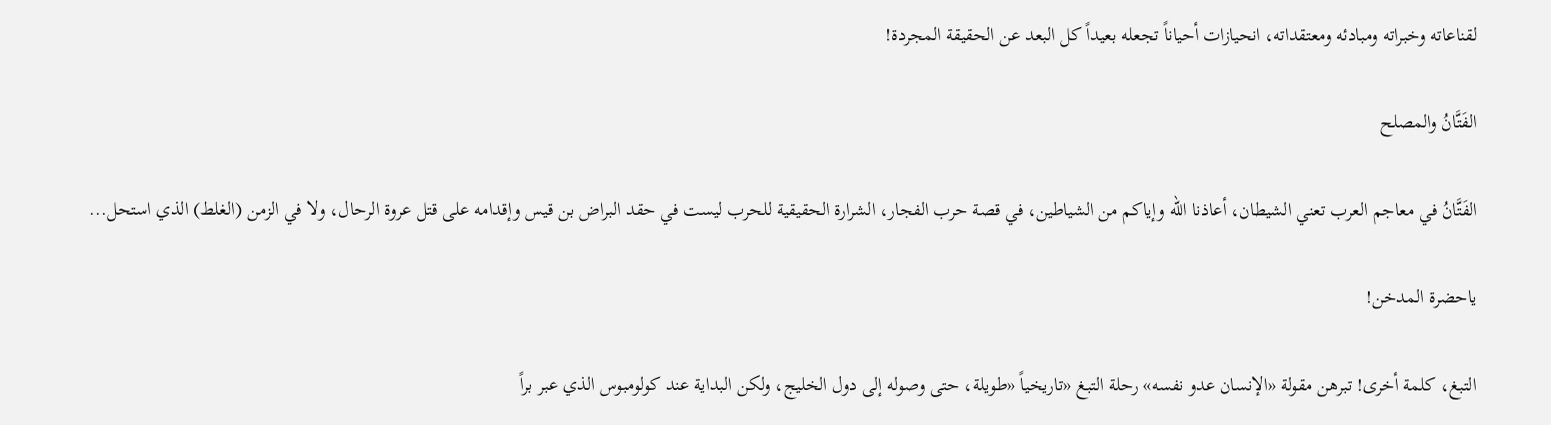لقناعاته وخبراته ومبادئه ومعتقداته، انحيازات أحياناً تجعله بعيداً كل البعد عن الحقيقة المجردة!

الفَتَّانُ والمصلح

الفَتَّانُ في معاجم العرب تعني الشيطان، أعاذنا الله وإياكم من الشياطين، في قصة حرب الفجار، الشرارة الحقيقية للحرب ليست في حقد البراض بن قيس وإقدامه على قتل عروة الرحال، ولا في الزمن (الغلط) الذي استحل...

ياحضرة المدخن!

التبغ، كلمة أخرى! تبرهن مقولة «الإنسان عدو نفسه» رحلة التبغ «تاريخياً «طويلة، حتى وصوله إلى دول الخليج، ولكن البداية عند كولومبوس الذي عبر براً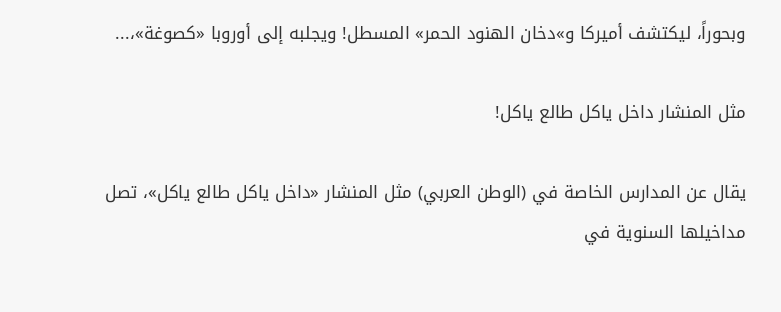وبحوراً، ليكتشف أميركا و»دخان الهنود الحمر» المسطل! ويجلبه إلى أوروبا «كصوغة»،...

مثل المنشار داخل ياكل طالع ياكل!

يقال عن المدارس الخاصة في (الوطن العربي) مثل المنشار «داخل ياكل طالع ياكل»، تصل مداخيلها السنوية في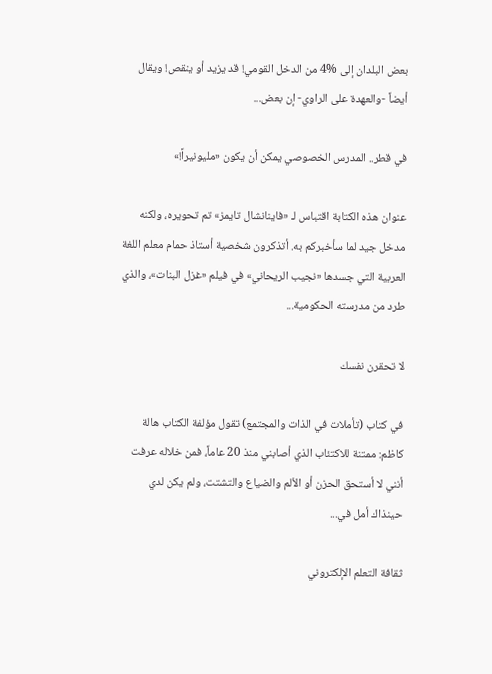بعض البلدان إلى %4 من الدخل القومي! قد يزيد أو ينقص! ويقال أيضاً -والعهدة على الراوي- إن بعض...

في قطر.. المدرس الخصوصي يمكن أن يكون «مليونيراً!»

عنوان هذه الكتابة اقتباس لـ «فاينانشال تايمز» تم تحويره، ولكنه مدخل جيد لما سأخبركم به. أتذكرون شخصية أستاذ حمام معلم اللغة العربية التي جسدها «نجيب الريحاني» في فيلم «غزل البنات»، والذي طرد من مدرسته الحكومية...

لا تحقرن نفسك

في كتاب (تأملات في الذات والمجتمع) تقول مؤلفة الكتاب هالة كاظم: ممتنة للاكتئاب الذي أصابني منذ 20 عاماً، فمن خلاله عرفت أنني لا أستحق الحزن أو الألم والضياع والتشتت، ولم يكن لدي حينذاك أمل في...

ثقافة التعلم الإلكتروني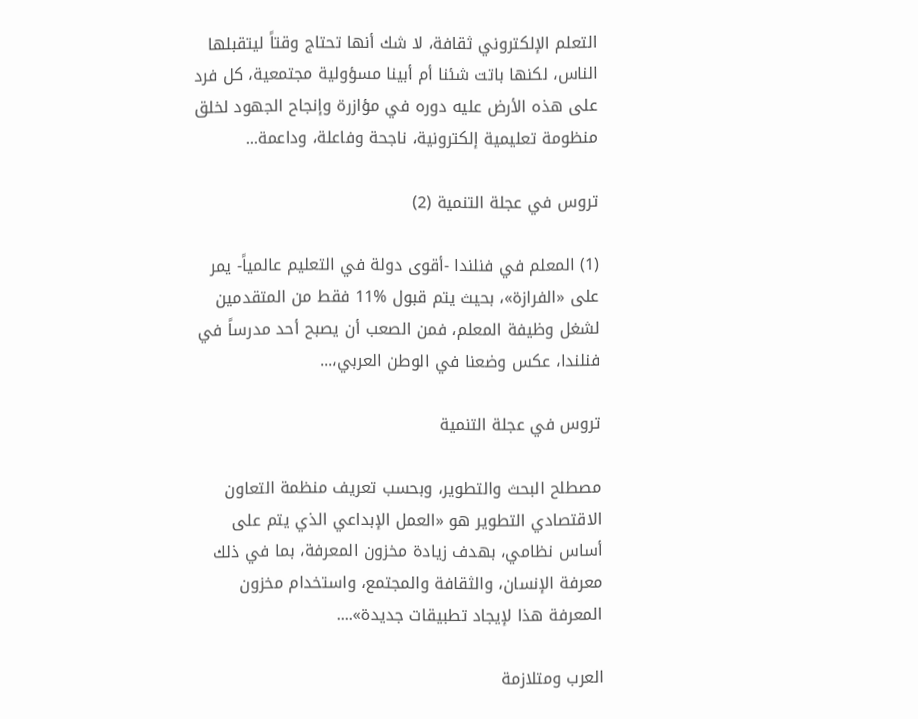التعلم الإلكتروني ثقافة، لا شك أنها تحتاج وقتاً ليتقبلها الناس، لكنها باتت شئنا أم أبينا مسؤولية مجتمعية، كل فرد على هذه الأرض عليه دوره في مؤازرة وإنجاح الجهود لخلق منظومة تعليمية إلكترونية، ناجحة وفاعلة، وداعمة...

تروس في عجلة التنمية (2)

(1) المعلم في فنلندا -أقوى دولة في التعليم عالمياً- يمر على «الفرازة»، بحيث يتم قبول %11 فقط من المتقدمين لشغل وظيفة المعلم، فمن الصعب أن يصبح أحد مدرساً في فنلندا، عكس وضعنا في الوطن العربي،...

تروس في عجلة التنمية

مصطلح البحث والتطوير، وبحسب تعريف منظمة التعاون الاقتصادي التطوير هو «العمل الإبداعي الذي يتم على أساس نظامي، بهدف زيادة مخزون المعرفة، بما في ذلك معرفة الإنسان، والثقافة والمجتمع، واستخدام مخزون المعرفة هذا لإيجاد تطبيقات جديدة»....

العرب ومتلازمة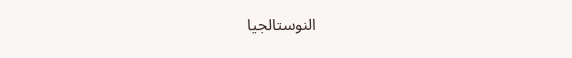النوستالجيا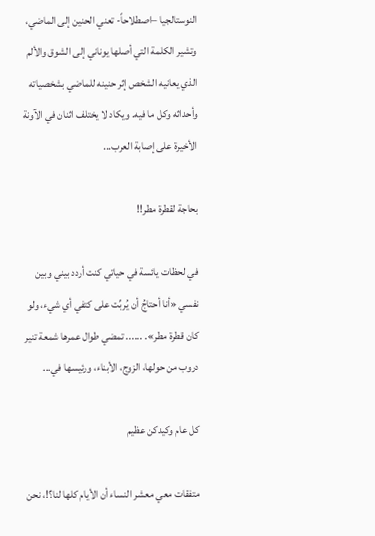النوستالجيا –اصطلاحاً- تعني الحنين إلى الماضي، وتشير الكلمة التي أصلها يوناني إلى الشوق والألم الذي يعانيه الشخص إثر حنينه للماضي بشخصياته وأحداثه وكل ما فيه. ويكاد لا يختلف اثنان في الآونة الأخيرة على إصابة العرب...

بحاجة لقطرة مطر!!

في لحظات يائسة في حياتي كنت أردد بيني وبين نفسي «أنا أحتاجُ أن يُربِّت على كتفي أي شيء، ولو كان قطرة مطر». ...... تمضي طوال عمرها شمعة تنير دروب من حولها، الزوج، الأبناء، ورئيسها في...

كل عام وكيدكن عظيم

متفقات معي معشر النساء أن الأيام كلها لنا؟!، نحن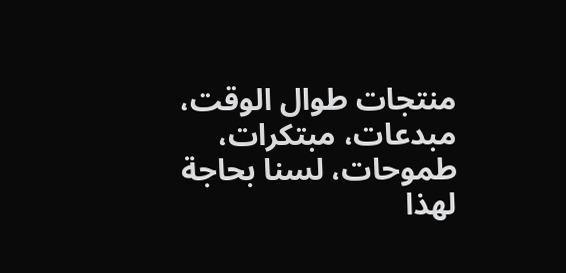منتجات طوال الوقت، مبدعات، مبتكرات، طموحات، لسنا بحاجة لهذا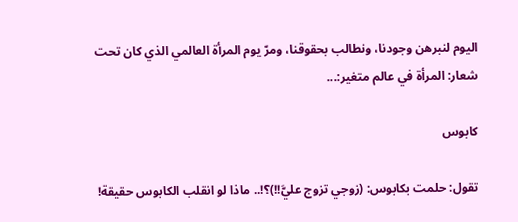اليوم لنبرهن وجودنا، ونطالب بحقوقنا، ومرّ يوم المرأة العالمي الذي كان تحت شعار: المرأة في عالم متغير:...

كابوس

تقول: حلمت بكابوس: (زوجي تزوج عليَّ!!)؟!.. ماذا لو انقلب الكابوس حقيقة!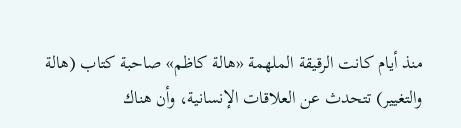منذ أيام كانت الرقيقة الملهمة «هالة كاظم» صاحبة كتاب (هالة والتغيير) تتحدث عن العلاقات الإنسانية، وأن هناك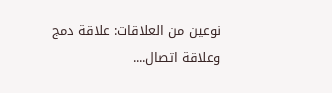نوعين من العلاقات: علاقة دمج وعلاقة اتصال....